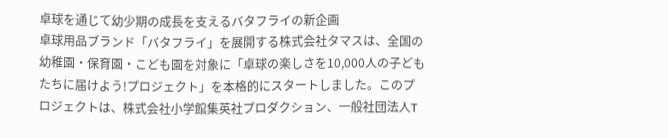卓球を通じて幼少期の成長を支えるバタフライの新企画
卓球用品ブランド「バタフライ」を展開する株式会社タマスは、全国の幼稚園・保育園・こども園を対象に「卓球の楽しさを10,000人の子どもたちに届けよう!プロジェクト」を本格的にスタートしました。このプロジェクトは、株式会社小学館集英社プロダクション、一般社団法人T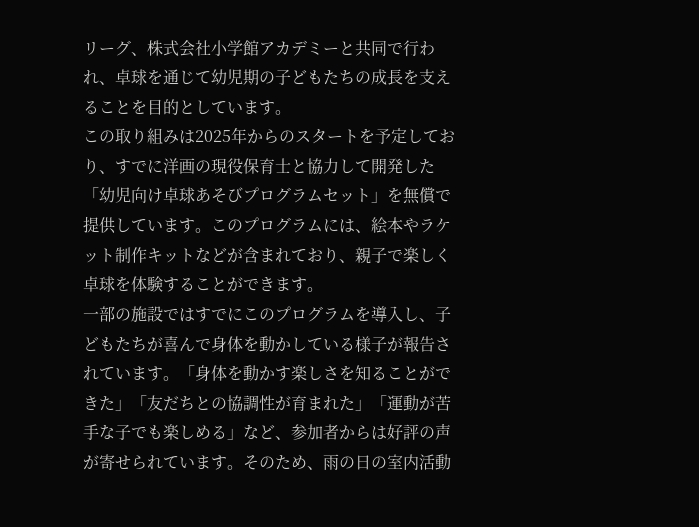リーグ、株式会社小学館アカデミーと共同で行われ、卓球を通じて幼児期の子どもたちの成長を支えることを目的としています。
この取り組みは2025年からのスタートを予定しており、すでに洋画の現役保育士と協力して開発した「幼児向け卓球あそびプログラムセット」を無償で提供しています。このプログラムには、絵本やラケット制作キットなどが含まれており、親子で楽しく卓球を体験することができます。
一部の施設ではすでにこのプログラムを導入し、子どもたちが喜んで身体を動かしている様子が報告されています。「身体を動かす楽しさを知ることができた」「友だちとの協調性が育まれた」「運動が苦手な子でも楽しめる」など、参加者からは好評の声が寄せられています。そのため、雨の日の室内活動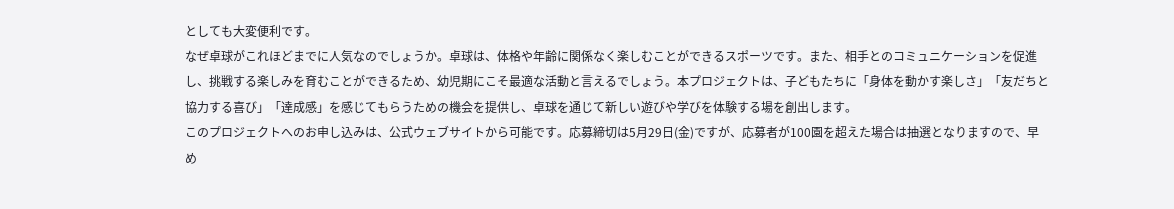としても大変便利です。
なぜ卓球がこれほどまでに人気なのでしょうか。卓球は、体格や年齢に関係なく楽しむことができるスポーツです。また、相手とのコミュニケーションを促進し、挑戦する楽しみを育むことができるため、幼児期にこそ最適な活動と言えるでしょう。本プロジェクトは、子どもたちに「身体を動かす楽しさ」「友だちと協力する喜び」「達成感」を感じてもらうための機会を提供し、卓球を通じて新しい遊びや学びを体験する場を創出します。
このプロジェクトへのお申し込みは、公式ウェブサイトから可能です。応募締切は5月29日(金)ですが、応募者が100園を超えた場合は抽選となりますので、早め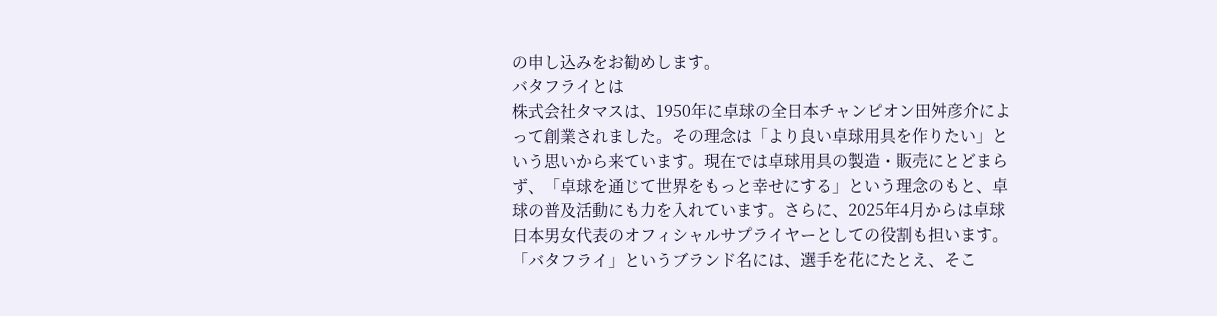の申し込みをお勧めします。
バタフライとは
株式会社タマスは、1950年に卓球の全日本チャンピオン田舛彦介によって創業されました。その理念は「より良い卓球用具を作りたい」という思いから来ています。現在では卓球用具の製造・販売にとどまらず、「卓球を通じて世界をもっと幸せにする」という理念のもと、卓球の普及活動にも力を入れています。さらに、2025年4月からは卓球日本男女代表のオフィシャルサプライヤーとしての役割も担います。
「バタフライ」というブランド名には、選手を花にたとえ、そこ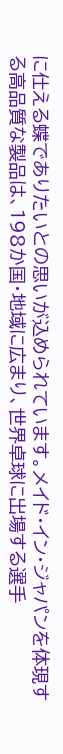に仕える蝶でありたいとの思いが込められています。メイド・イン・ジャパンを体現する高品質な製品は、198か国・地域に広まり、世界卓球に出場する選手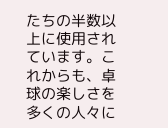たちの半数以上に使用されています。これからも、卓球の楽しさを多くの人々に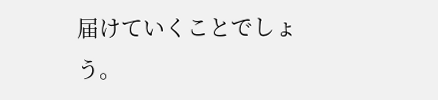届けていくことでしょう。